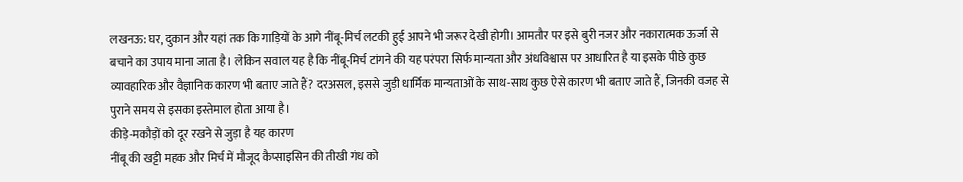लखनऊ: घर, दुकान और यहां तक कि गाड़ियों के आगे नींबू-मिर्च लटकी हुई आपने भी जरूर देखी होगी। आमतौर पर इसे बुरी नजर और नकारात्मक ऊर्जा से बचाने का उपाय माना जाता है। लेकिन सवाल यह है कि नींबू-मिर्च टांगने की यह परंपरा सिर्फ मान्यता और अंधविश्वास पर आधारित है या इसके पीछे कुछ व्यावहारिक और वैज्ञानिक कारण भी बताए जाते हैं? दरअसल, इससे जुड़ी धार्मिक मान्यताओं के साथ-साथ कुछ ऐसे कारण भी बताए जाते हैं, जिनकी वजह से पुराने समय से इसका इस्तेमाल होता आया है।
कीड़े-मकौड़ों को दूर रखने से जुड़ा है यह कारण
नींबू की खट्टी महक और मिर्च में मौजूद कैप्साइसिन की तीखी गंध को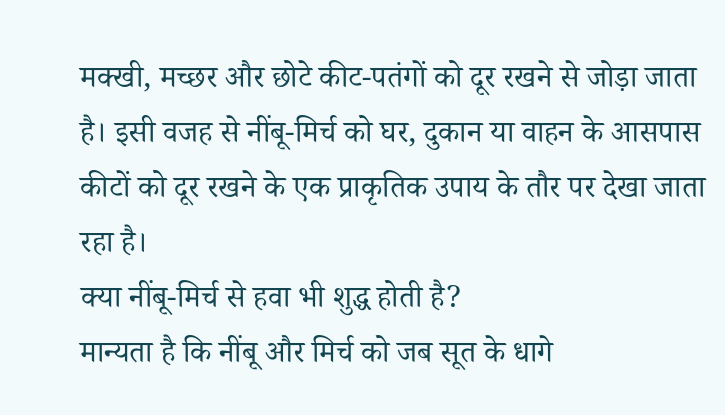मक्खी, मच्छर और छोटे कीट-पतंगों को दूर रखने से जोड़ा जाता है। इसी वजह से नींबू-मिर्च को घर, दुकान या वाहन के आसपास कीटों को दूर रखने के एक प्राकृतिक उपाय के तौर पर देखा जाता रहा है।
क्या नींबू-मिर्च से हवा भी शुद्ध होती है?
मान्यता है कि नींबू और मिर्च को जब सूत के धागे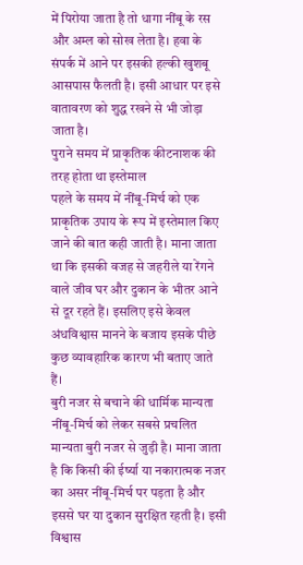में पिरोया जाता है तो धागा नींबू के रस और अम्ल को सोख लेता है। हवा के संपर्क में आने पर इसकी हल्की खुशबू आसपास फैलती है। इसी आधार पर इसे वातावरण को शुद्ध रखने से भी जोड़ा जाता है।
पुराने समय में प्राकृतिक कीटनाशक की तरह होता था इस्तेमाल
पहले के समय में नींबू-मिर्च को एक प्राकृतिक उपाय के रूप में इस्तेमाल किए जाने की बात कही जाती है। माना जाता था कि इसकी वजह से जहरीले या रेंगने वाले जीव घर और दुकान के भीतर आने से दूर रहते हैं। इसलिए इसे केवल अंधविश्वास मानने के बजाय इसके पीछे कुछ व्यावहारिक कारण भी बताए जाते हैं।
बुरी नजर से बचाने की धार्मिक मान्यता
नींबू-मिर्च को लेकर सबसे प्रचलित मान्यता बुरी नजर से जुड़ी है। माना जाता है कि किसी की ईर्ष्या या नकारात्मक नजर का असर नींबू-मिर्च पर पड़ता है और इससे घर या दुकान सुरक्षित रहती है। इसी विश्वास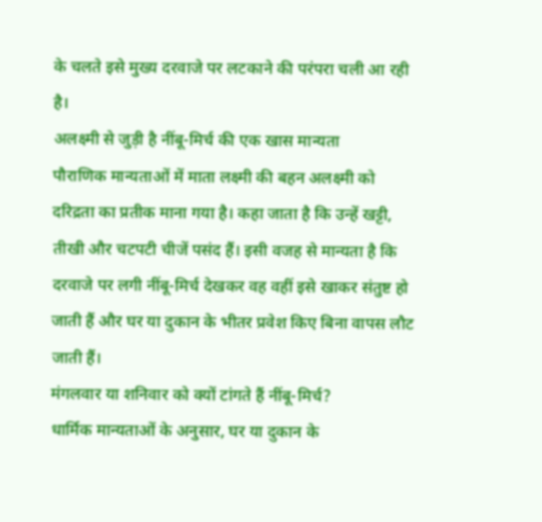के चलते इसे मुख्य दरवाजे पर लटकाने की परंपरा चली आ रही है।
अलक्ष्मी से जुड़ी है नींबू-मिर्च की एक खास मान्यता
पौराणिक मान्यताओं में माता लक्ष्मी की बहन अलक्ष्मी को दरिद्रता का प्रतीक माना गया है। कहा जाता है कि उन्हें खट्टी, तीखी और चटपटी चीजें पसंद हैं। इसी वजह से मान्यता है कि दरवाजे पर लगी नींबू-मिर्च देखकर वह वहीं इसे खाकर संतुष्ट हो जाती हैं और घर या दुकान के भीतर प्रवेश किए बिना वापस लौट जाती हैं।
मंगलवार या शनिवार को क्यों टांगते हैं नींबू-मिर्च?
धार्मिक मान्यताओं के अनुसार, घर या दुकान के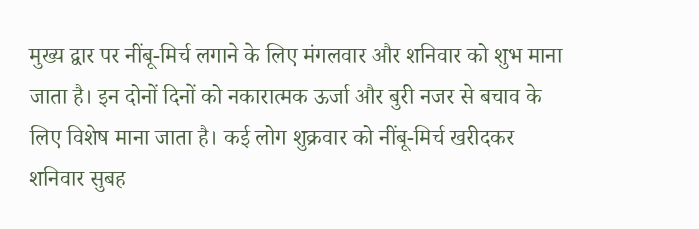मुख्य द्वार पर नींबू-मिर्च लगाने के लिए मंगलवार और शनिवार को शुभ माना जाता है। इन दोनों दिनों को नकारात्मक ऊर्जा और बुरी नजर से बचाव के लिए विशेष माना जाता है। कई लोग शुक्रवार को नींबू-मिर्च खरीदकर शनिवार सुबह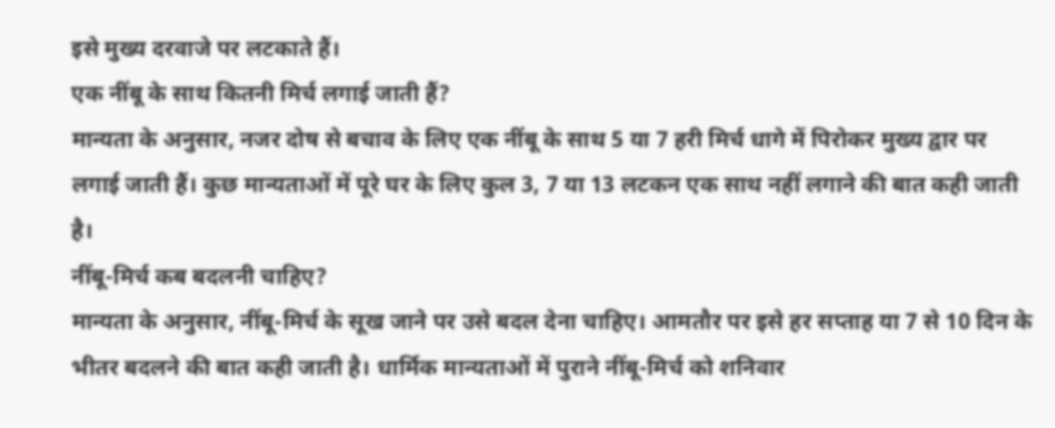इसे मुख्य दरवाजे पर लटकाते हैं।
एक नींबू के साथ कितनी मिर्च लगाई जाती हैं?
मान्यता के अनुसार, नजर दोष से बचाव के लिए एक नींबू के साथ 5 या 7 हरी मिर्च धागे में पिरोकर मुख्य द्वार पर लगाई जाती हैं। कुछ मान्यताओं में पूरे घर के लिए कुल 3, 7 या 13 लटकन एक साथ नहीं लगाने की बात कही जाती है।
नींबू-मिर्च कब बदलनी चाहिए?
मान्यता के अनुसार, नींबू-मिर्च के सूख जाने पर उसे बदल देना चाहिए। आमतौर पर इसे हर सप्ताह या 7 से 10 दिन के भीतर बदलने की बात कही जाती है। धार्मिक मान्यताओं में पुराने नींबू-मिर्च को शनिवार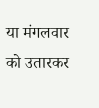या मंगलवार को उतारकर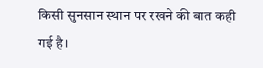किसी सुनसान स्थान पर रखने की बात कही गई है।